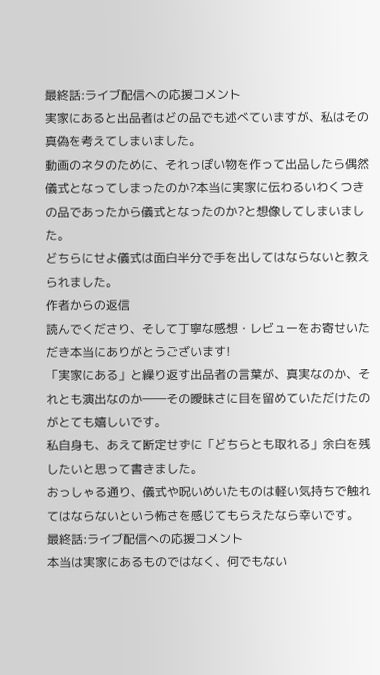最終話:ライブ配信への応援コメント
実家にあると出品者はどの品でも述べていますが、私はその真偽を考えてしまいました。
動画のネタのために、それっぽい物を作って出品したら偶然儀式となってしまったのか?本当に実家に伝わるいわくつきの品であったから儀式となったのか?と想像してしまいました。
どちらにせよ儀式は面白半分で手を出してはならないと教えられました。
作者からの返信
読んでくださり、そして丁寧な感想・レビューをお寄せいただき本当にありがとうございます!
「実家にある」と繰り返す出品者の言葉が、真実なのか、それとも演出なのか――その曖昧さに目を留めていただけたのがとても嬉しいです。
私自身も、あえて断定せずに「どちらとも取れる」余白を残したいと思って書きました。
おっしゃる通り、儀式や呪いめいたものは軽い気持ちで触れてはならないという怖さを感じてもらえたなら幸いです。
最終話:ライブ配信への応援コメント
本当は実家にあるものではなく、何でもない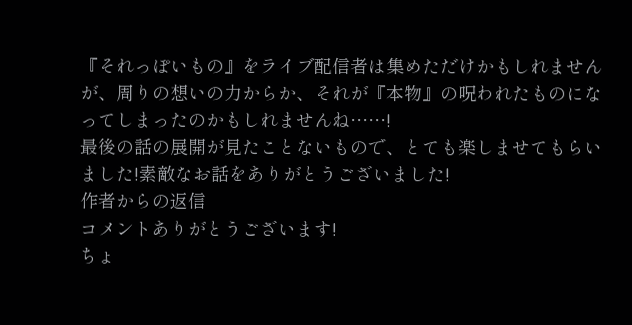『それっぽいもの』をライブ配信者は集めただけかもしれませんが、周りの想いの力からか、それが『本物』の呪われたものになってしまったのかもしれませんね……!
最後の話の展開が見たことないもので、とても楽しませてもらいました!素敵なお話をありがとうございました!
作者からの返信
コメントありがとうございます!
ちょ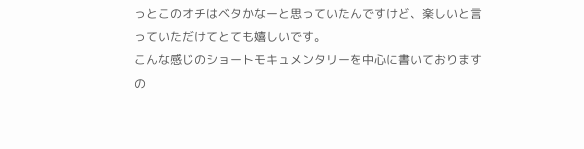っとこのオチはベタかなーと思っていたんですけど、楽しいと言っていただけてとても嬉しいです。
こんな感じのショートモキュメンタリーを中心に書いておりますの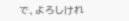で、よろしけれ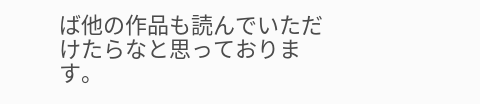ば他の作品も読んでいただけたらなと思っております。